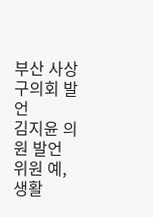부산 사상구의회 발언
김지윤 의원 발언
위원 예, 생활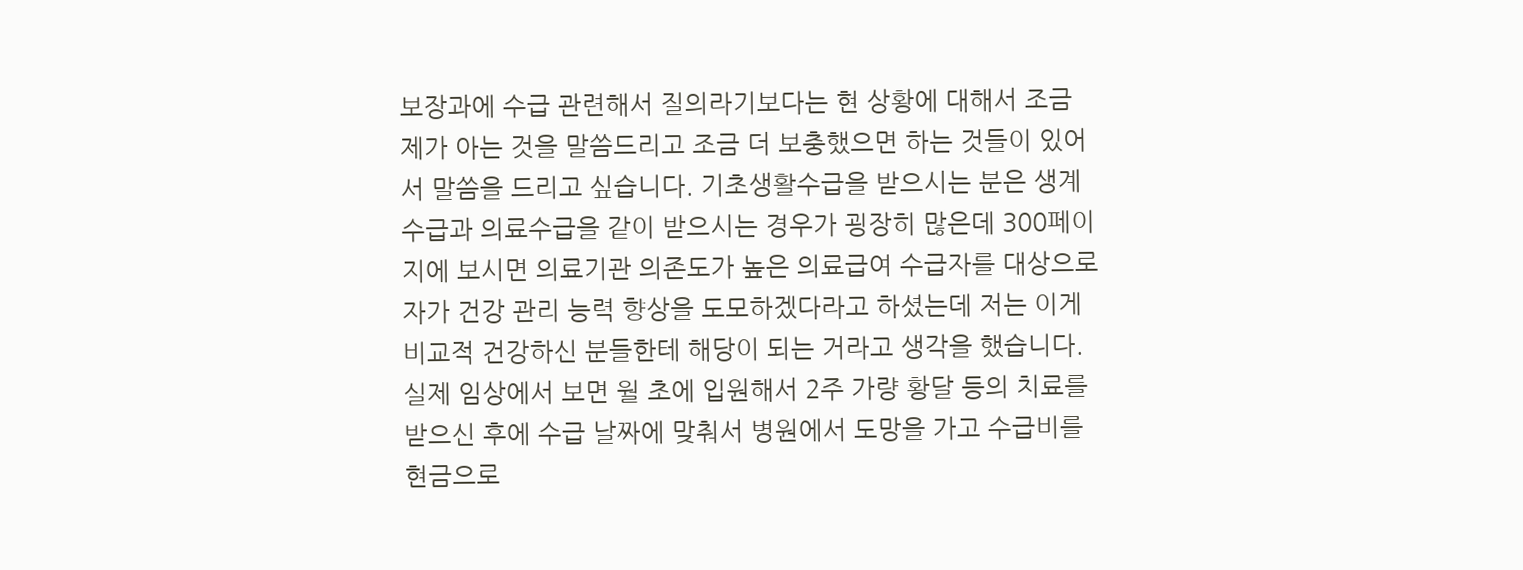보장과에 수급 관련해서 질의라기보다는 현 상황에 대해서 조금 제가 아는 것을 말씀드리고 조금 더 보충했으면 하는 것들이 있어서 말씀을 드리고 싶습니다. 기초생활수급을 받으시는 분은 생계수급과 의료수급을 같이 받으시는 경우가 굉장히 많은데 300페이지에 보시면 의료기관 의존도가 높은 의료급여 수급자를 대상으로 자가 건강 관리 능력 향상을 도모하겠다라고 하셨는데 저는 이게 비교적 건강하신 분들한테 해당이 되는 거라고 생각을 했습니다. 실제 임상에서 보면 월 초에 입원해서 2주 가량 황달 등의 치료를 받으신 후에 수급 날짜에 맞춰서 병원에서 도망을 가고 수급비를 현금으로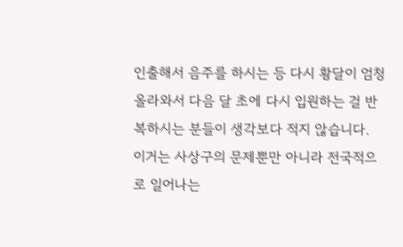인출해서 음주를 하시는 등 다시 황달이 엄청 올라와서 다음 달 초에 다시 입원하는 걸 반복하시는 분들이 생각보다 적지 않습니다.
이거는 사상구의 문제뿐만 아니라 전국적으로 일어나는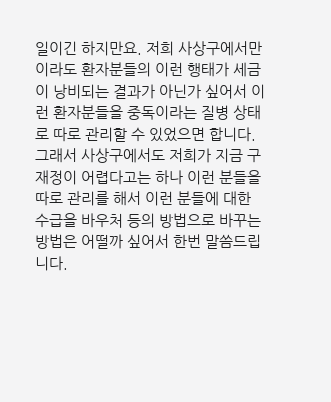일이긴 하지만요. 저희 사상구에서만이라도 환자분들의 이런 행태가 세금이 낭비되는 결과가 아닌가 싶어서 이런 환자분들을 중독이라는 질병 상태로 따로 관리할 수 있었으면 합니다. 그래서 사상구에서도 저희가 지금 구 재정이 어렵다고는 하나 이런 분들을 따로 관리를 해서 이런 분들에 대한 수급을 바우처 등의 방법으로 바꾸는 방법은 어떨까 싶어서 한번 말씀드립니다.